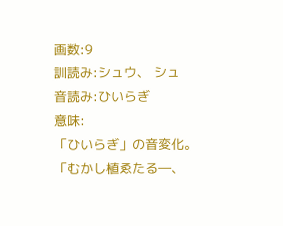画数:9
訓読み:シュウ、 シュ
音読み:ひいらぎ
意味:
「ひいらぎ」の音変化。
「むかし植ゑたる―、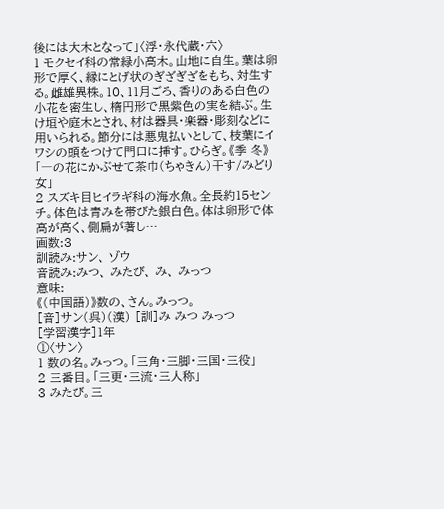後には大木となって」〈浮・永代蔵・六〉
1 モクセイ科の常緑小高木。山地に自生。葉は卵形で厚く、縁にとげ状のぎざぎざをもち、対生する。雌雄異株。10、11月ごろ、香りのある白色の小花を密生し、楕円形で黒紫色の実を結ぶ。生け垣や庭木とされ、材は器具・楽器・彫刻などに用いられる。節分には悪鬼払いとして、枝葉にイワシの頭をつけて門口に挿す。ひらぎ。《季 冬》「―の花にかぶせて茶巾(ちゃきん)干す/みどり女」
2 スズキ目ヒイラギ科の海水魚。全長約15センチ。体色は青みを帯びた銀白色。体は卵形で体高が高く、側扁が著し…
画数:3
訓読み:サン、 ゾウ
音読み:みつ、 みたび、 み、 みっつ
意味:
《(中国語)》数の、さん。みっつ。
[音]サン(呉)(漢) [訓]み みつ みっつ
[学習漢字]1年
①〈サン〉
1 数の名。みっつ。「三角・三脚・三国・三役」
2 三番目。「三更・三流・三人称」
3 みたび。三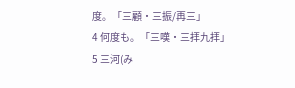度。「三顧・三振/再三」
4 何度も。「三嘆・三拝九拝」
5 三河(み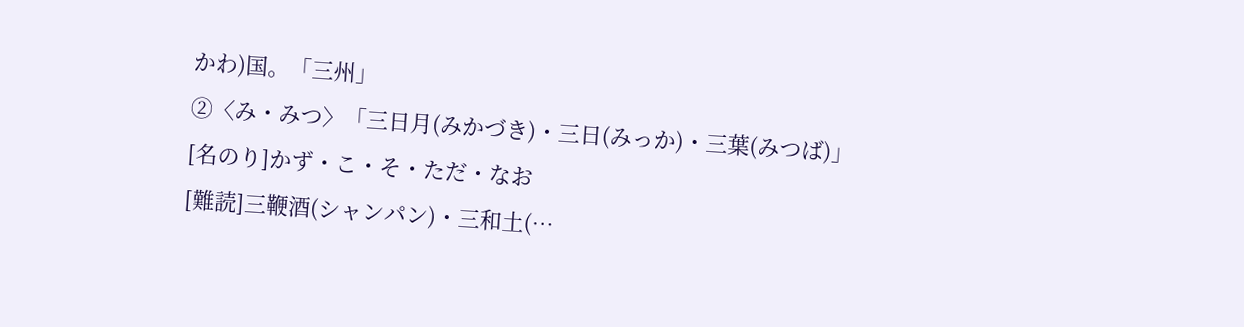かわ)国。「三州」
②〈み・みつ〉「三日月(みかづき)・三日(みっか)・三葉(みつば)」
[名のり]かず・こ・そ・ただ・なお
[難読]三鞭酒(シャンパン)・三和土(…